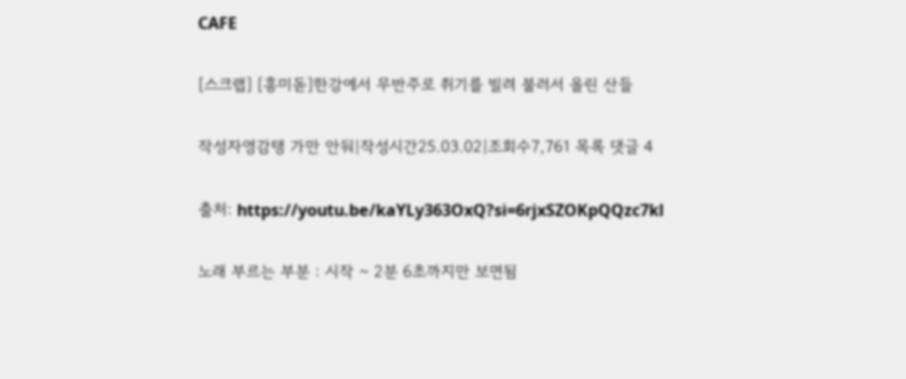CAFE

[스크랩] [흥미돋]한강에서 무반주로 취기를 빌려 불러서 올린 산들

작성자영감탱 가만 안둬|작성시간25.03.02|조회수7,761 목록 댓글 4

출처: https://youtu.be/kaYLy363OxQ?si=6rjxSZOKpQQzc7kl

노래 부르는 부분 : 시작 ~ 2분 6초까지만 보면됨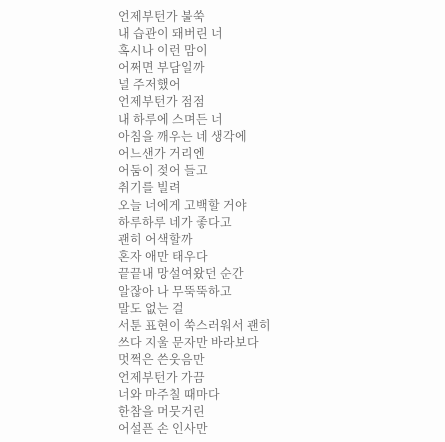언제부턴가 불쑥
내 습관이 돼버린 너
혹시나 이런 맘이
어쩌면 부담일까
널 주저했어
언제부턴가 점점
내 하루에 스며든 너
아침을 깨우는 네 생각에
어느샌가 거리엔
어둠이 젖어 들고
취기를 빌려
오늘 너에게 고백할 거야
하루하루 네가 좋다고
괜히 어색할까
혼자 애만 태우다
끝끝내 망설여왔던 순간
알잖아 나 무뚝뚝하고
말도 없는 걸
서툰 표현이 쑥스러워서 괜히
쓰다 지울 문자만 바라보다
멋쩍은 쓴웃음만
언제부턴가 가끔
너와 마주칠 때마다
한참을 머뭇거린
어설픈 손 인사만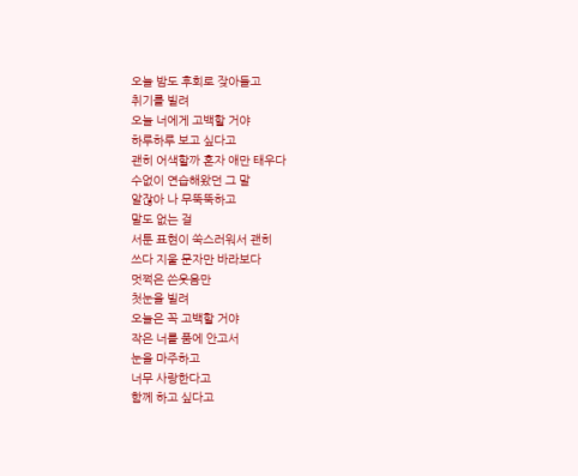오늘 밤도 후회로 잦아들고
취기를 빌려
오늘 너에게 고백할 거야
하루하루 보고 싶다고
괜히 어색할까 혼자 애만 태우다
수없이 연습해왔던 그 말
알잖아 나 무뚝뚝하고
말도 없는 걸
서툰 표현이 쑥스러워서 괜히
쓰다 지울 문자만 바라보다
멋쩍은 쓴웃음만
첫눈을 빌려
오늘은 꼭 고백할 거야
작은 너를 품에 안고서
눈을 마주하고
너무 사랑한다고
함께 하고 싶다고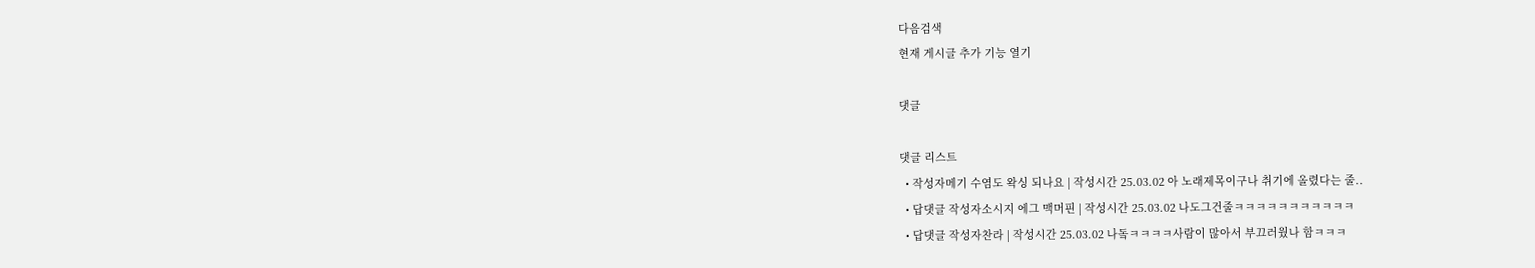다음검색
현재 게시글 추가 기능 열기

댓글

댓글 리스트
  • 작성자메기 수염도 왁싱 되나요 | 작성시간 25.03.02 아 노래제목이구나 취기에 올렸다는 줄..
  • 답댓글 작성자소시지 에그 맥머핀 | 작성시간 25.03.02 나도그건줄ㅋㅋㅋㅋㅋㅋㅋㅋㅋㅋㅋ
  • 답댓글 작성자찬라 | 작성시간 25.03.02 나돜ㅋㅋㅋㅋ사람이 많아서 부끄러웠나 함ㅋㅋㅋ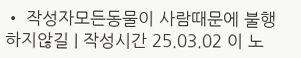• 작성자모든동물이 사람때문에 불행하지않길 | 작성시간 25.03.02 이 노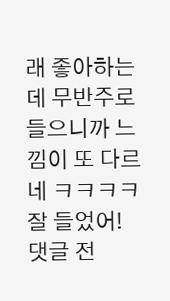래 좋아하는데 무반주로 들으니까 느낌이 또 다르네 ㅋㅋㅋㅋ 잘 들었어!
댓글 전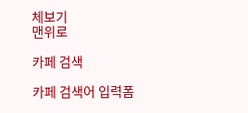체보기
맨위로

카페 검색

카페 검색어 입력폼